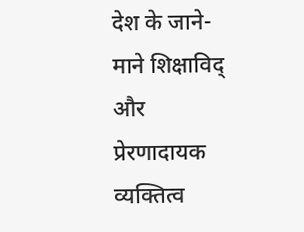देश के जाने-माने शिक्षाविद् और प्रेरणादायक व्यक्तित्व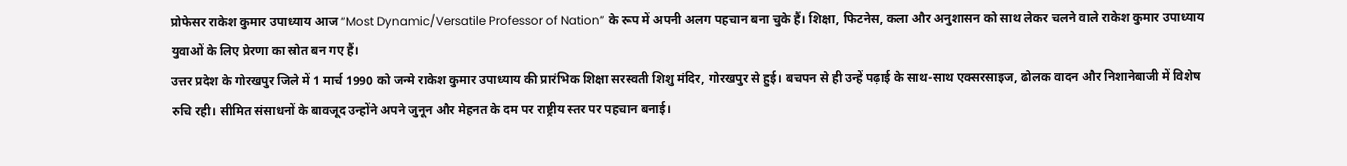प्रोफेसर राकेश कुमार उपाध्याय आज “Most Dynamic/Versatile Professor of Nation” के रूप में अपनी अलग पहचान बना चुके हैं। शिक्षा, फिटनेस, कला और अनुशासन को साथ लेकर चलने वाले राकेश कुमार उपाध्याय युवाओं के लिए प्रेरणा का स्रोत बन गए हैं।
उत्तर प्रदेश के गोरखपुर जिले में 1 मार्च 1990 को जन्मे राकेश कुमार उपाध्याय की प्रारंभिक शिक्षा सरस्वती शिशु मंदिर, गोरखपुर से हुई। बचपन से ही उन्हें पढ़ाई के साथ-साथ एक्सरसाइज, ढोलक वादन और निशानेबाजी में विशेष रुचि रही। सीमित संसाधनों के बावजूद उन्होंने अपने जुनून और मेहनत के दम पर राष्ट्रीय स्तर पर पहचान बनाई।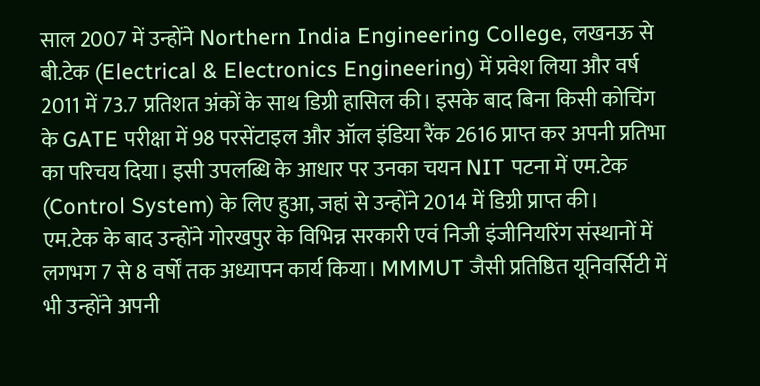साल 2007 में उन्होंने Northern India Engineering College, लखनऊ से बी.टेक (Electrical & Electronics Engineering) में प्रवेश लिया और वर्ष 2011 में 73.7 प्रतिशत अंकों के साथ डिग्री हासिल की। इसके बाद बिना किसी कोचिंग के GATE परीक्षा में 98 परसेंटाइल और ऑल इंडिया रैंक 2616 प्राप्त कर अपनी प्रतिभा का परिचय दिया। इसी उपलब्धि के आधार पर उनका चयन NIT पटना में एम.टेक (Control System) के लिए हुआ, जहां से उन्होंने 2014 में डिग्री प्राप्त की।
एम.टेक के बाद उन्होंने गोरखपुर के विभिन्न सरकारी एवं निजी इंजीनियरिंग संस्थानों में लगभग 7 से 8 वर्षों तक अध्यापन कार्य किया। MMMUT जैसी प्रतिष्ठित यूनिवर्सिटी में भी उन्होंने अपनी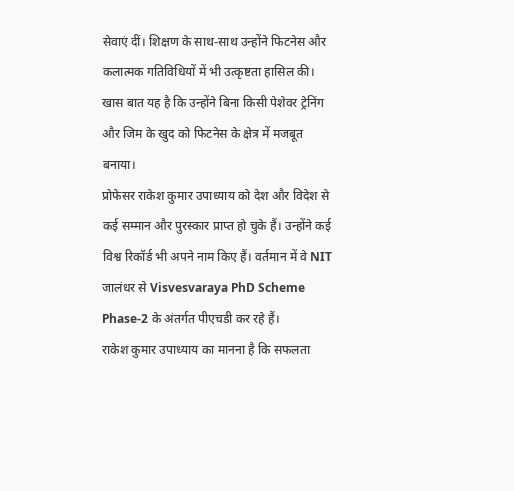सेवाएं दीं। शिक्षण के साथ-साथ उन्होंने फिटनेस और कलात्मक गतिविधियों में भी उत्कृष्टता हासिल की। खास बात यह है कि उन्होंने बिना किसी पेशेवर ट्रेनिंग और जिम के खुद को फिटनेस के क्षेत्र में मजबूत बनाया।
प्रोफेसर राकेश कुमार उपाध्याय को देश और विदेश से कई सम्मान और पुरस्कार प्राप्त हो चुके हैं। उन्होंने कई विश्व रिकॉर्ड भी अपने नाम किए हैं। वर्तमान में वे NIT जालंधर से Visvesvaraya PhD Scheme Phase-2 के अंतर्गत पीएचडी कर रहे हैं।
राकेश कुमार उपाध्याय का मानना है कि सफलता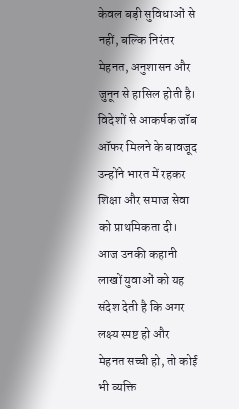केवल बड़ी सुविधाओं से नहीं, बल्कि निरंतर मेहनत, अनुशासन और जुनून से हासिल होती है। विदेशों से आकर्षक जॉब ऑफर मिलने के बावजूद उन्होंने भारत में रहकर शिक्षा और समाज सेवा को प्राथमिकता दी।
आज उनकी कहानी लाखों युवाओं को यह संदेश देती है कि अगर लक्ष्य स्पष्ट हो और मेहनत सच्ची हो, तो कोई भी व्यक्ति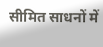सीमित साधनों में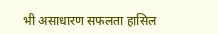भी असाधारण सफलता हासिल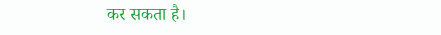कर सकता है।